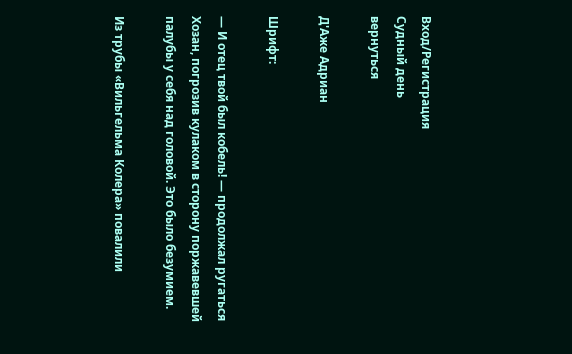Вход/Регистрация
Судный день
вернуться

Д'Аже Адриан

Шрифт:

— И отец твой был кобель! — продолжал ругаться Хозан, погрозив кулаком в сторону поржавевшей палубы у себя над головой. Это было безумием.

Из трубы «Вильгельма Колера» повалили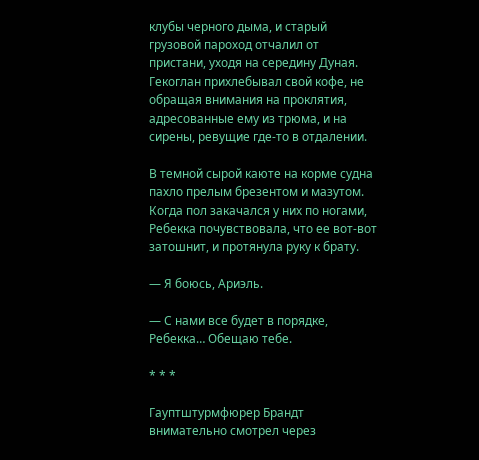клубы черного дыма, и старый грузовой пароход отчалил от пристани, уходя на середину Дуная. Гекоглан прихлебывал свой кофе, не обращая внимания на проклятия, адресованные ему из трюма, и на сирены, ревущие где-то в отдалении.

В темной сырой каюте на корме судна пахло прелым брезентом и мазутом. Когда пол закачался у них по ногами, Ребекка почувствовала, что ее вот-вот затошнит, и протянула руку к брату.

— Я боюсь, Ариэль.

— С нами все будет в порядке, Ребекка… Обещаю тебе.

* * *

Гауптштурмфюрер Брандт внимательно смотрел через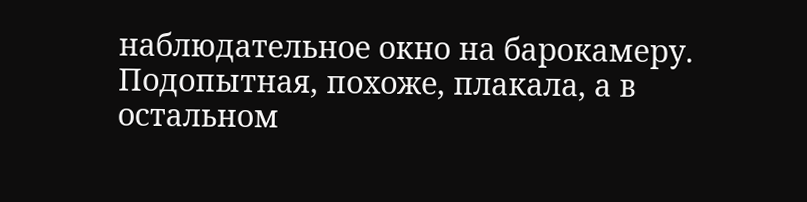наблюдательное окно на барокамеру. Подопытная, похоже, плакала, а в остальном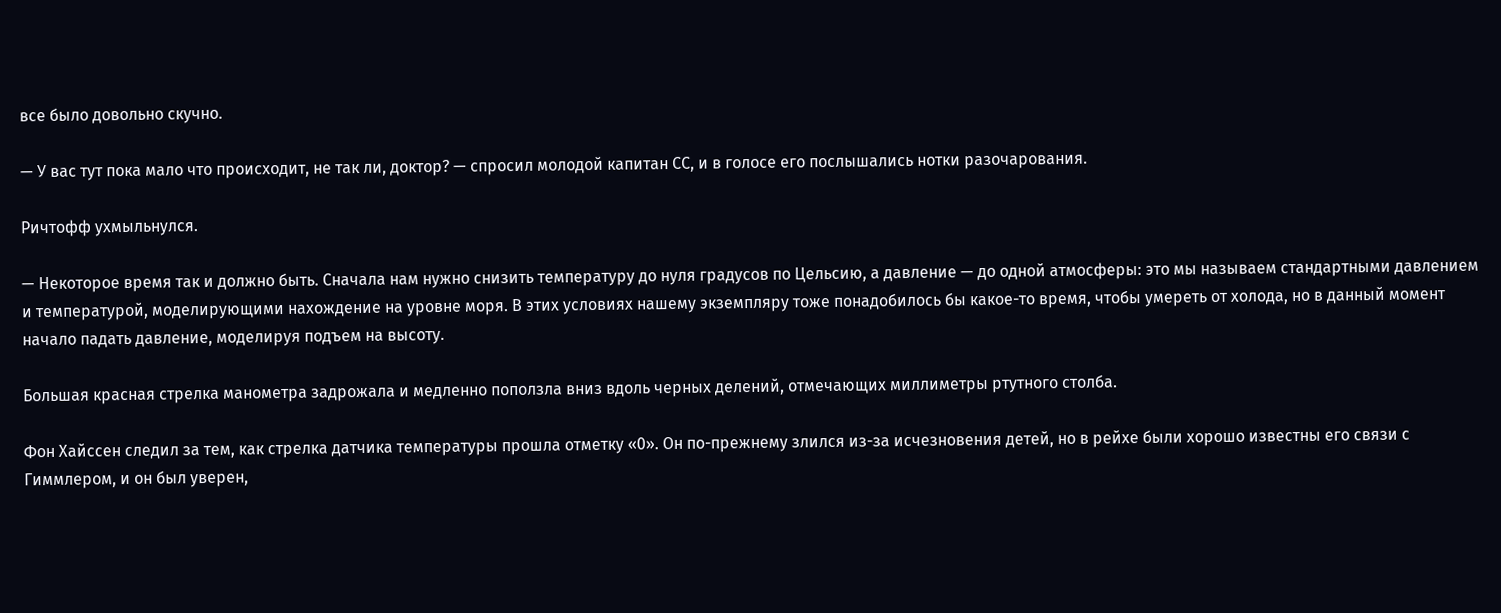все было довольно скучно.

— У вас тут пока мало что происходит, не так ли, доктор? — спросил молодой капитан СС, и в голосе его послышались нотки разочарования.

Ричтофф ухмыльнулся.

— Некоторое время так и должно быть. Сначала нам нужно снизить температуру до нуля градусов по Цельсию, а давление — до одной атмосферы: это мы называем стандартными давлением и температурой, моделирующими нахождение на уровне моря. В этих условиях нашему экземпляру тоже понадобилось бы какое-то время, чтобы умереть от холода, но в данный момент начало падать давление, моделируя подъем на высоту.

Большая красная стрелка манометра задрожала и медленно поползла вниз вдоль черных делений, отмечающих миллиметры ртутного столба.

Фон Хайссен следил за тем, как стрелка датчика температуры прошла отметку «0». Он по-прежнему злился из-за исчезновения детей, но в рейхе были хорошо известны его связи с Гиммлером, и он был уверен,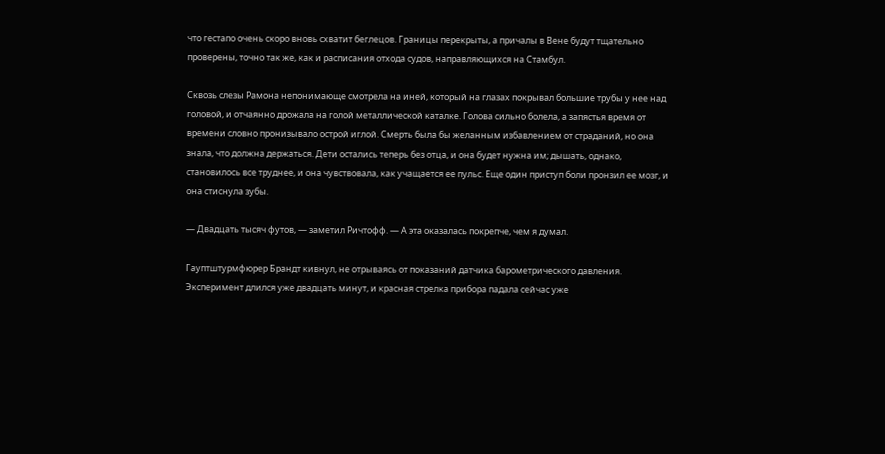что гестапо очень скоро вновь схватит беглецов. Границы перекрыты, а причалы в Вене будут тщательно проверены, точно так же, как и расписания отхода судов, направляющихся на Стамбул.

Сквозь слезы Рамона непонимающе смотрела на иней, который на глазах покрывал большие трубы у нее над головой, и отчаянно дрожала на голой металлической каталке. Голова сильно болела, а запястья время от времени словно пронизывало острой иглой. Смерть была бы желанным избавлением от страданий, но она знала, что должна держаться. Дети остались теперь без отца, и она будет нужна им; дышать, однако, становилось все труднее, и она чувствовала, как учащается ее пульс. Еще один приступ боли пронзил ее мозг, и она стиснула зубы.

— Двадцать тысяч футов, — заметил Ричтофф. — А эта оказалась покрепче, чем я думал.

Гауптштурмфюрер Брандт кивнул, не отрываясь от показаний датчика барометрического давления. Эксперимент длился уже двадцать минут, и красная стрелка прибора падала сейчас уже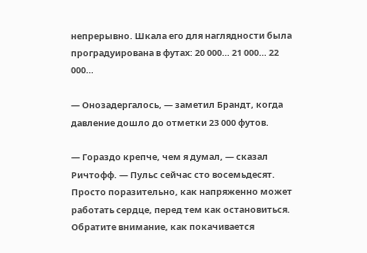непрерывно. Шкала его для наглядности была проградуирована в футах: 20 000… 21 000… 22 000…

— Онозадергалось, — заметил Брандт, когда давление дошло до отметки 23 000 футов.

— Гораздо крепче, чем я думал, — сказал Ричтофф. — Пульс сейчас сто восемьдесят. Просто поразительно, как напряженно может работать сердце, перед тем как остановиться. Обратите внимание, как покачивается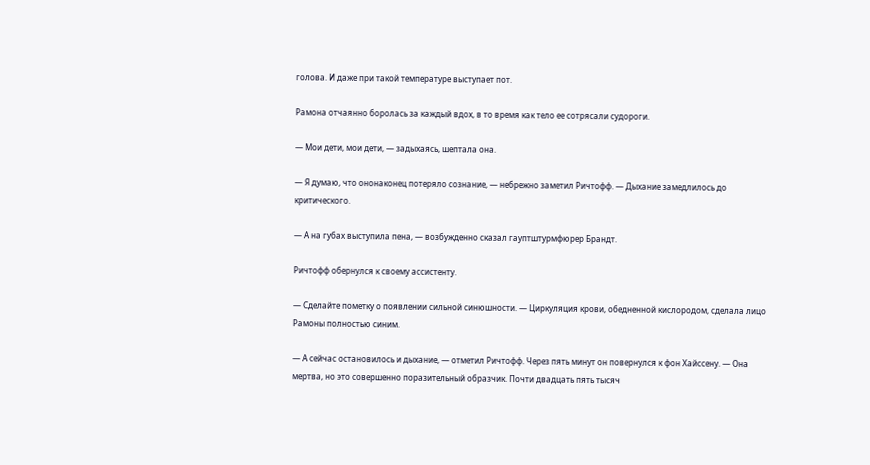голова. И даже при такой температуре выступает пот.

Рамона отчаянно боролась за каждый вдох, в то время как тело ее сотрясали судороги.

— Мои дети, мои дети, — задыхаясь, шептала она.

— Я думаю, что ононаконец потеряло сознание, — небрежно заметил Ричтофф. — Дыхание замедлилось до критического.

— А на губах выступила пена, — возбужденно сказал гауптштурмфюрер Брандт.

Ричтофф обернулся к своему ассистенту.

— Сделайте пометку о появлении сильной синюшности. — Циркуляция крови, обедненной кислородом, сделала лицо Рамоны полностью синим.

— А сейчас остановилось и дыхание, — отметил Ричтофф. Через пять минут он повернулся к фон Хайссену. — Она мертва, но это совершенно поразительный образчик. Почти двадцать пять тысяч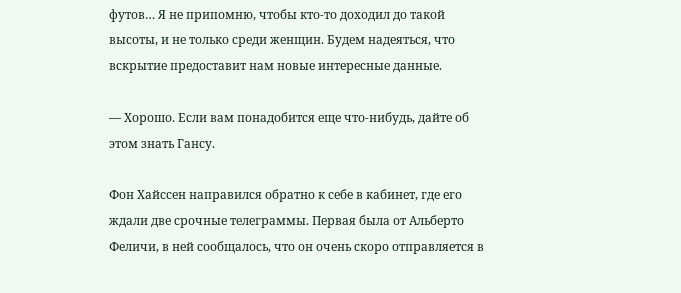футов… Я не припомню, чтобы кто-то доходил до такой высоты, и не только среди женщин. Будем надеяться, что вскрытие предоставит нам новые интересные данные.

— Хорошо. Если вам понадобится еще что-нибудь, дайте об этом знать Гансу.

Фон Хайссен направился обратно к себе в кабинет, где его ждали две срочные телеграммы. Первая была от Альберто Феличи, в ней сообщалось, что он очень скоро отправляется в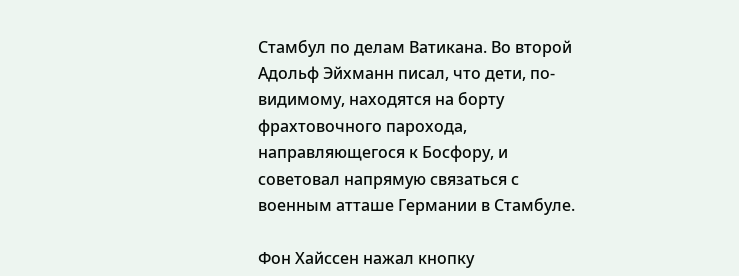Стамбул по делам Ватикана. Во второй Адольф Эйхманн писал, что дети, по-видимому, находятся на борту фрахтовочного парохода, направляющегося к Босфору, и советовал напрямую связаться с военным атташе Германии в Стамбуле.

Фон Хайссен нажал кнопку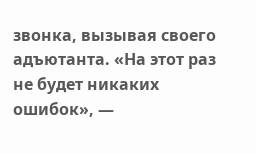звонка, вызывая своего адъютанта. «На этот раз не будет никаких ошибок», —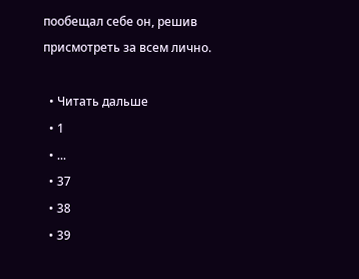пообещал себе он, решив присмотреть за всем лично.

  • Читать дальше
  • 1
  • ...
  • 37
  • 38
  • 39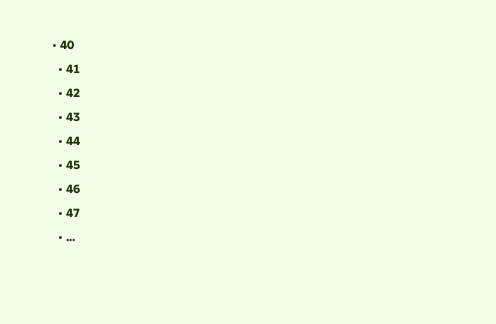• 40
  • 41
  • 42
  • 43
  • 44
  • 45
  • 46
  • 47
  • ...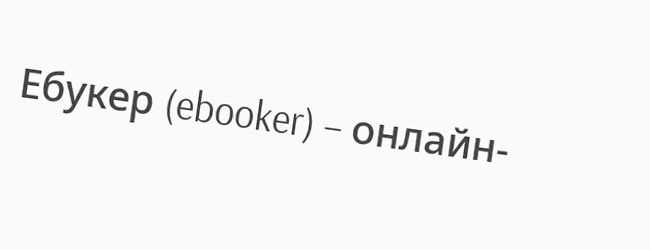Ебукер (ebooker) – онлайн-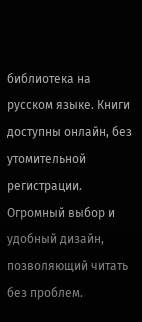библиотека на русском языке. Книги доступны онлайн, без утомительной регистрации. Огромный выбор и удобный дизайн, позволяющий читать без проблем.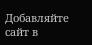Добавляйте сайт в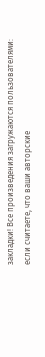закладки! Все произведения загружаются пользователями: если считаете, что ваши авторские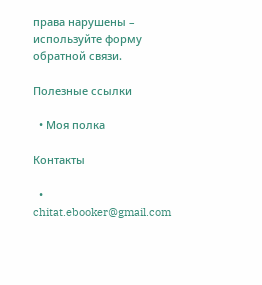права нарушены – используйте форму обратной связи.

Полезные ссылки

  • Моя полка

Контакты

  • chitat.ebooker@gmail.com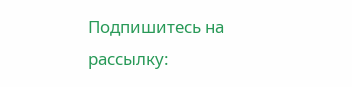Подпишитесь на рассылку: